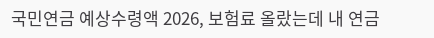국민연금 예상수령액 2026, 보험료 올랐는데 내 연금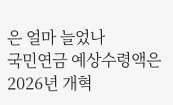은 얼마 늘었나
국민연금 예상수령액은 2026년 개혁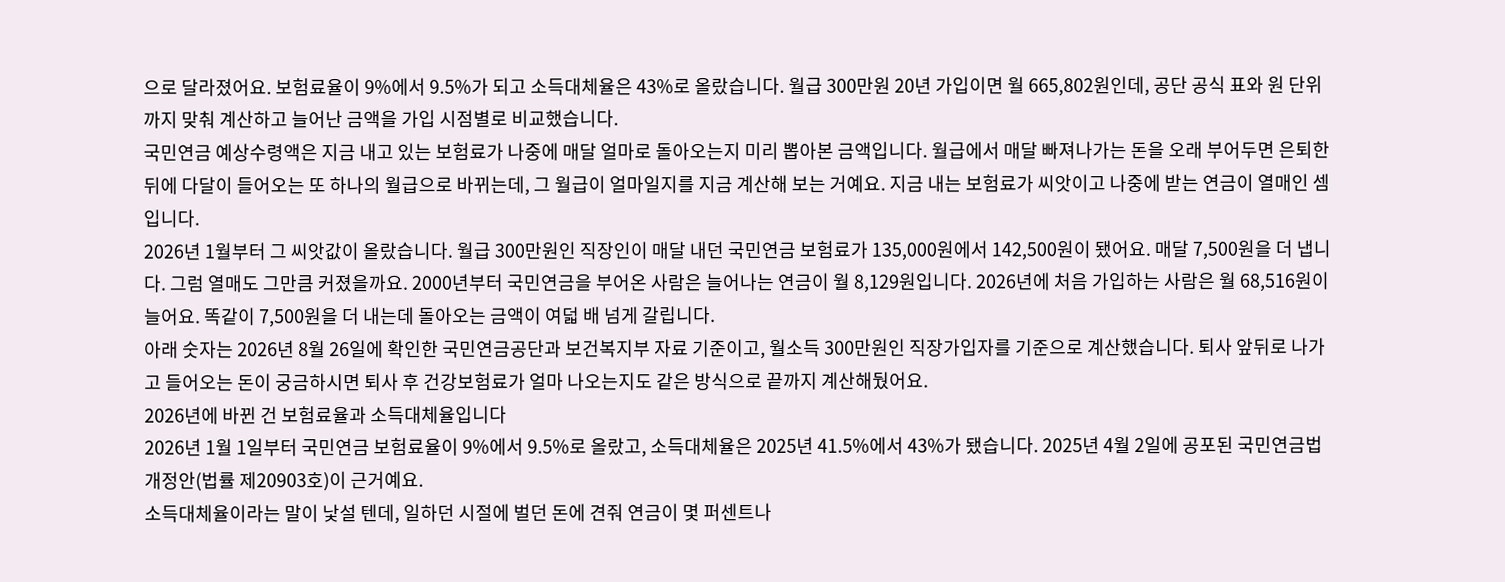으로 달라졌어요. 보험료율이 9%에서 9.5%가 되고 소득대체율은 43%로 올랐습니다. 월급 300만원 20년 가입이면 월 665,802원인데, 공단 공식 표와 원 단위까지 맞춰 계산하고 늘어난 금액을 가입 시점별로 비교했습니다.
국민연금 예상수령액은 지금 내고 있는 보험료가 나중에 매달 얼마로 돌아오는지 미리 뽑아본 금액입니다. 월급에서 매달 빠져나가는 돈을 오래 부어두면 은퇴한 뒤에 다달이 들어오는 또 하나의 월급으로 바뀌는데, 그 월급이 얼마일지를 지금 계산해 보는 거예요. 지금 내는 보험료가 씨앗이고 나중에 받는 연금이 열매인 셈입니다.
2026년 1월부터 그 씨앗값이 올랐습니다. 월급 300만원인 직장인이 매달 내던 국민연금 보험료가 135,000원에서 142,500원이 됐어요. 매달 7,500원을 더 냅니다. 그럼 열매도 그만큼 커졌을까요. 2000년부터 국민연금을 부어온 사람은 늘어나는 연금이 월 8,129원입니다. 2026년에 처음 가입하는 사람은 월 68,516원이 늘어요. 똑같이 7,500원을 더 내는데 돌아오는 금액이 여덟 배 넘게 갈립니다.
아래 숫자는 2026년 8월 26일에 확인한 국민연금공단과 보건복지부 자료 기준이고, 월소득 300만원인 직장가입자를 기준으로 계산했습니다. 퇴사 앞뒤로 나가고 들어오는 돈이 궁금하시면 퇴사 후 건강보험료가 얼마 나오는지도 같은 방식으로 끝까지 계산해뒀어요.
2026년에 바뀐 건 보험료율과 소득대체율입니다
2026년 1월 1일부터 국민연금 보험료율이 9%에서 9.5%로 올랐고, 소득대체율은 2025년 41.5%에서 43%가 됐습니다. 2025년 4월 2일에 공포된 국민연금법 개정안(법률 제20903호)이 근거예요.
소득대체율이라는 말이 낯설 텐데, 일하던 시절에 벌던 돈에 견줘 연금이 몇 퍼센트나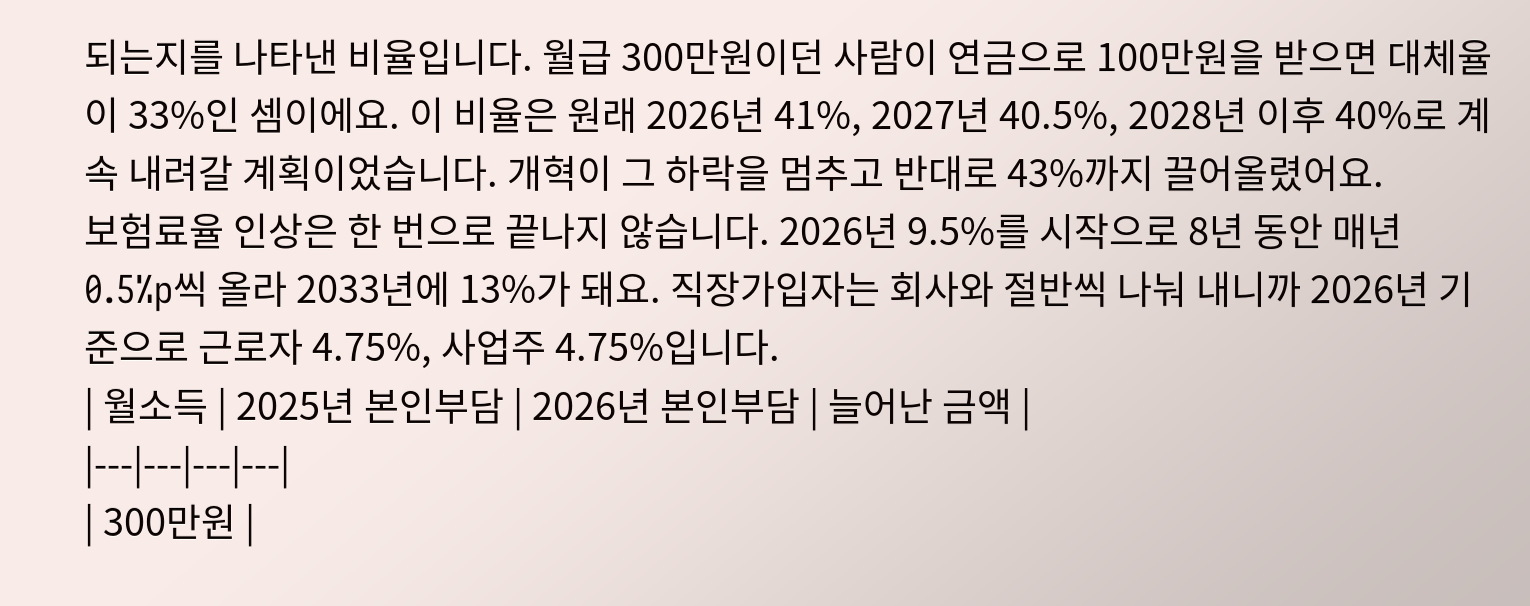되는지를 나타낸 비율입니다. 월급 300만원이던 사람이 연금으로 100만원을 받으면 대체율이 33%인 셈이에요. 이 비율은 원래 2026년 41%, 2027년 40.5%, 2028년 이후 40%로 계속 내려갈 계획이었습니다. 개혁이 그 하락을 멈추고 반대로 43%까지 끌어올렸어요.
보험료율 인상은 한 번으로 끝나지 않습니다. 2026년 9.5%를 시작으로 8년 동안 매년 0.5%p씩 올라 2033년에 13%가 돼요. 직장가입자는 회사와 절반씩 나눠 내니까 2026년 기준으로 근로자 4.75%, 사업주 4.75%입니다.
| 월소득 | 2025년 본인부담 | 2026년 본인부담 | 늘어난 금액 |
|---|---|---|---|
| 300만원 |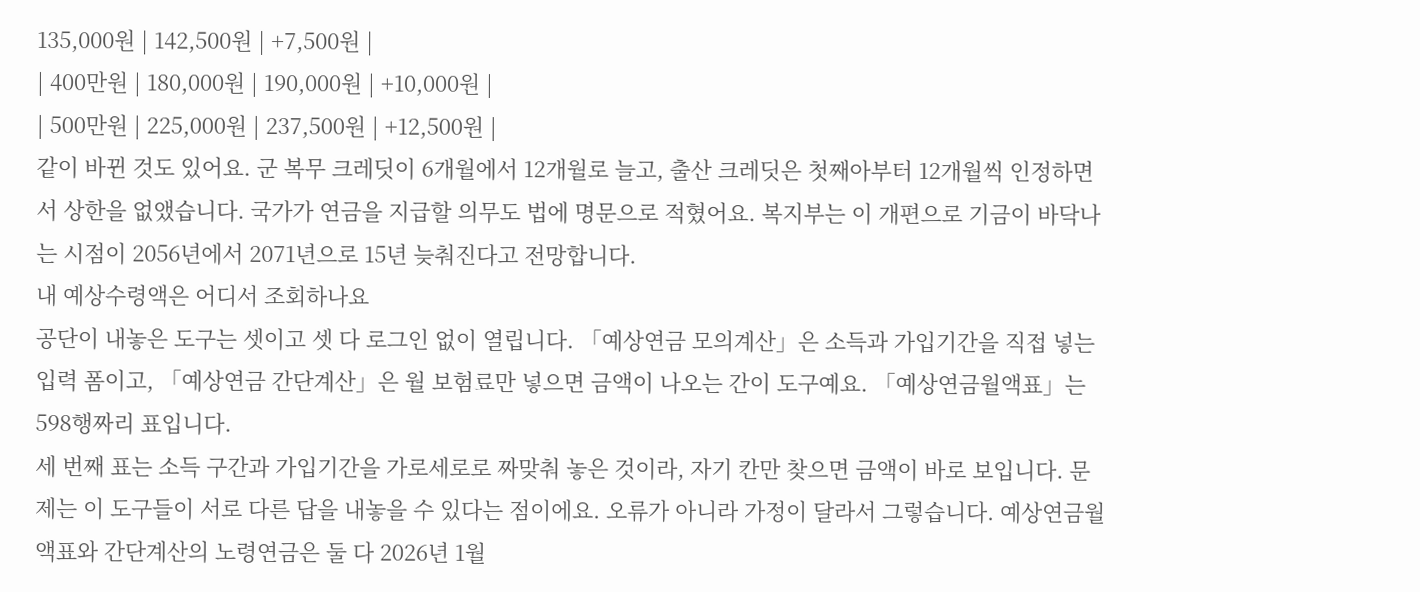135,000원 | 142,500원 | +7,500원 |
| 400만원 | 180,000원 | 190,000원 | +10,000원 |
| 500만원 | 225,000원 | 237,500원 | +12,500원 |
같이 바뀐 것도 있어요. 군 복무 크레딧이 6개월에서 12개월로 늘고, 출산 크레딧은 첫째아부터 12개월씩 인정하면서 상한을 없앴습니다. 국가가 연금을 지급할 의무도 법에 명문으로 적혔어요. 복지부는 이 개편으로 기금이 바닥나는 시점이 2056년에서 2071년으로 15년 늦춰진다고 전망합니다.
내 예상수령액은 어디서 조회하나요
공단이 내놓은 도구는 셋이고 셋 다 로그인 없이 열립니다. 「예상연금 모의계산」은 소득과 가입기간을 직접 넣는 입력 폼이고, 「예상연금 간단계산」은 월 보험료만 넣으면 금액이 나오는 간이 도구예요. 「예상연금월액표」는 598행짜리 표입니다.
세 번째 표는 소득 구간과 가입기간을 가로세로로 짜맞춰 놓은 것이라, 자기 칸만 찾으면 금액이 바로 보입니다. 문제는 이 도구들이 서로 다른 답을 내놓을 수 있다는 점이에요. 오류가 아니라 가정이 달라서 그렇습니다. 예상연금월액표와 간단계산의 노령연금은 둘 다 2026년 1월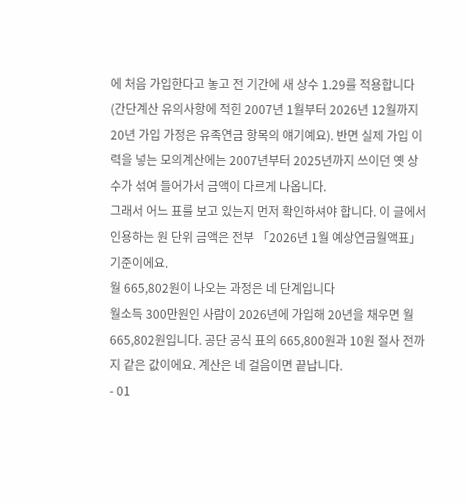에 처음 가입한다고 놓고 전 기간에 새 상수 1.29를 적용합니다(간단계산 유의사항에 적힌 2007년 1월부터 2026년 12월까지 20년 가입 가정은 유족연금 항목의 얘기예요). 반면 실제 가입 이력을 넣는 모의계산에는 2007년부터 2025년까지 쓰이던 옛 상수가 섞여 들어가서 금액이 다르게 나옵니다.
그래서 어느 표를 보고 있는지 먼저 확인하셔야 합니다. 이 글에서 인용하는 원 단위 금액은 전부 「2026년 1월 예상연금월액표」 기준이에요.
월 665,802원이 나오는 과정은 네 단계입니다
월소득 300만원인 사람이 2026년에 가입해 20년을 채우면 월 665,802원입니다. 공단 공식 표의 665,800원과 10원 절사 전까지 같은 값이에요. 계산은 네 걸음이면 끝납니다.
- 01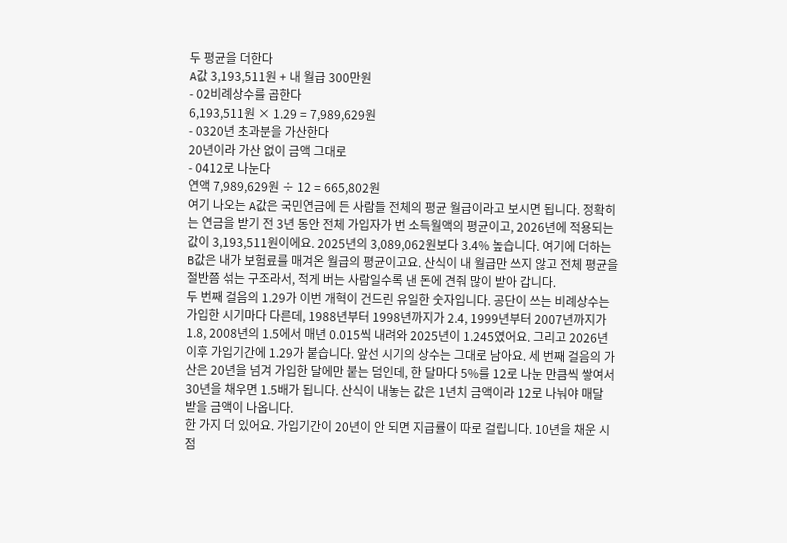두 평균을 더한다
A값 3,193,511원 + 내 월급 300만원
- 02비례상수를 곱한다
6,193,511원 × 1.29 = 7,989,629원
- 0320년 초과분을 가산한다
20년이라 가산 없이 금액 그대로
- 0412로 나눈다
연액 7,989,629원 ÷ 12 = 665,802원
여기 나오는 A값은 국민연금에 든 사람들 전체의 평균 월급이라고 보시면 됩니다. 정확히는 연금을 받기 전 3년 동안 전체 가입자가 번 소득월액의 평균이고, 2026년에 적용되는 값이 3,193,511원이에요. 2025년의 3,089,062원보다 3.4% 높습니다. 여기에 더하는 B값은 내가 보험료를 매겨온 월급의 평균이고요. 산식이 내 월급만 쓰지 않고 전체 평균을 절반쯤 섞는 구조라서, 적게 버는 사람일수록 낸 돈에 견줘 많이 받아 갑니다.
두 번째 걸음의 1.29가 이번 개혁이 건드린 유일한 숫자입니다. 공단이 쓰는 비례상수는 가입한 시기마다 다른데, 1988년부터 1998년까지가 2.4, 1999년부터 2007년까지가 1.8, 2008년의 1.5에서 매년 0.015씩 내려와 2025년이 1.245였어요. 그리고 2026년 이후 가입기간에 1.29가 붙습니다. 앞선 시기의 상수는 그대로 남아요. 세 번째 걸음의 가산은 20년을 넘겨 가입한 달에만 붙는 덤인데, 한 달마다 5%를 12로 나눈 만큼씩 쌓여서 30년을 채우면 1.5배가 됩니다. 산식이 내놓는 값은 1년치 금액이라 12로 나눠야 매달 받을 금액이 나옵니다.
한 가지 더 있어요. 가입기간이 20년이 안 되면 지급률이 따로 걸립니다. 10년을 채운 시점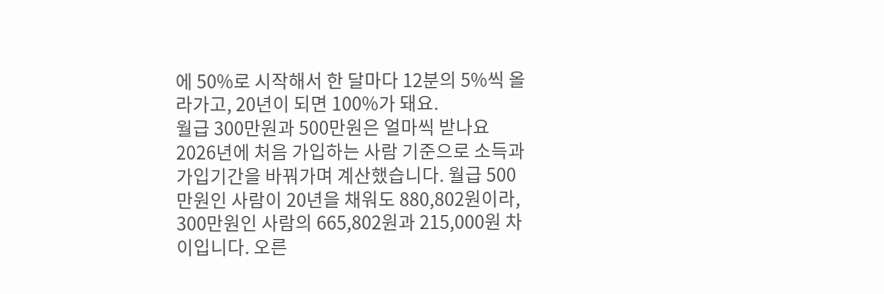에 50%로 시작해서 한 달마다 12분의 5%씩 올라가고, 20년이 되면 100%가 돼요.
월급 300만원과 500만원은 얼마씩 받나요
2026년에 처음 가입하는 사람 기준으로 소득과 가입기간을 바꿔가며 계산했습니다. 월급 500만원인 사람이 20년을 채워도 880,802원이라, 300만원인 사람의 665,802원과 215,000원 차이입니다. 오른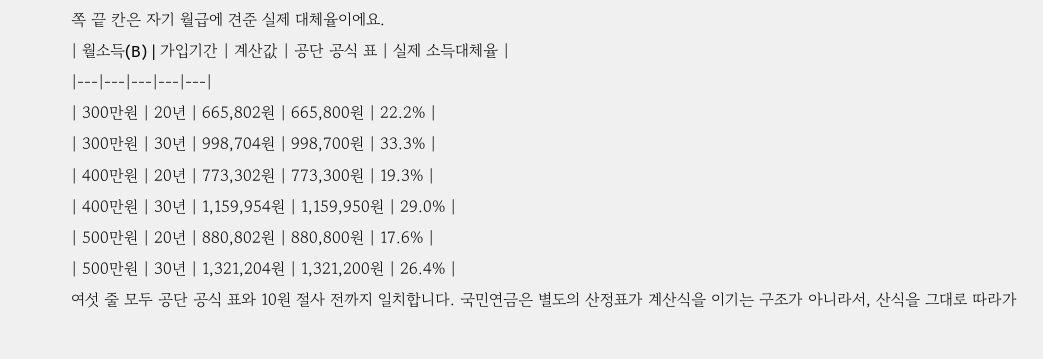쪽 끝 칸은 자기 월급에 견준 실제 대체율이에요.
| 월소득(B) | 가입기간 | 계산값 | 공단 공식 표 | 실제 소득대체율 |
|---|---|---|---|---|
| 300만원 | 20년 | 665,802원 | 665,800원 | 22.2% |
| 300만원 | 30년 | 998,704원 | 998,700원 | 33.3% |
| 400만원 | 20년 | 773,302원 | 773,300원 | 19.3% |
| 400만원 | 30년 | 1,159,954원 | 1,159,950원 | 29.0% |
| 500만원 | 20년 | 880,802원 | 880,800원 | 17.6% |
| 500만원 | 30년 | 1,321,204원 | 1,321,200원 | 26.4% |
여섯 줄 모두 공단 공식 표와 10원 절사 전까지 일치합니다. 국민연금은 별도의 산정표가 계산식을 이기는 구조가 아니라서, 산식을 그대로 따라가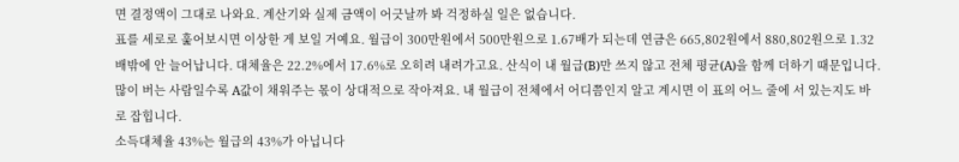면 결정액이 그대로 나와요. 계산기와 실제 금액이 어긋날까 봐 걱정하실 일은 없습니다.
표를 세로로 훑어보시면 이상한 게 보일 거예요. 월급이 300만원에서 500만원으로 1.67배가 되는데 연금은 665,802원에서 880,802원으로 1.32배밖에 안 늘어납니다. 대체율은 22.2%에서 17.6%로 오히려 내려가고요. 산식이 내 월급(B)만 쓰지 않고 전체 평균(A)을 함께 더하기 때문입니다. 많이 버는 사람일수록 A값이 채워주는 몫이 상대적으로 작아져요. 내 월급이 전체에서 어디쯤인지 알고 계시면 이 표의 어느 줄에 서 있는지도 바로 잡힙니다.
소득대체율 43%는 월급의 43%가 아닙니다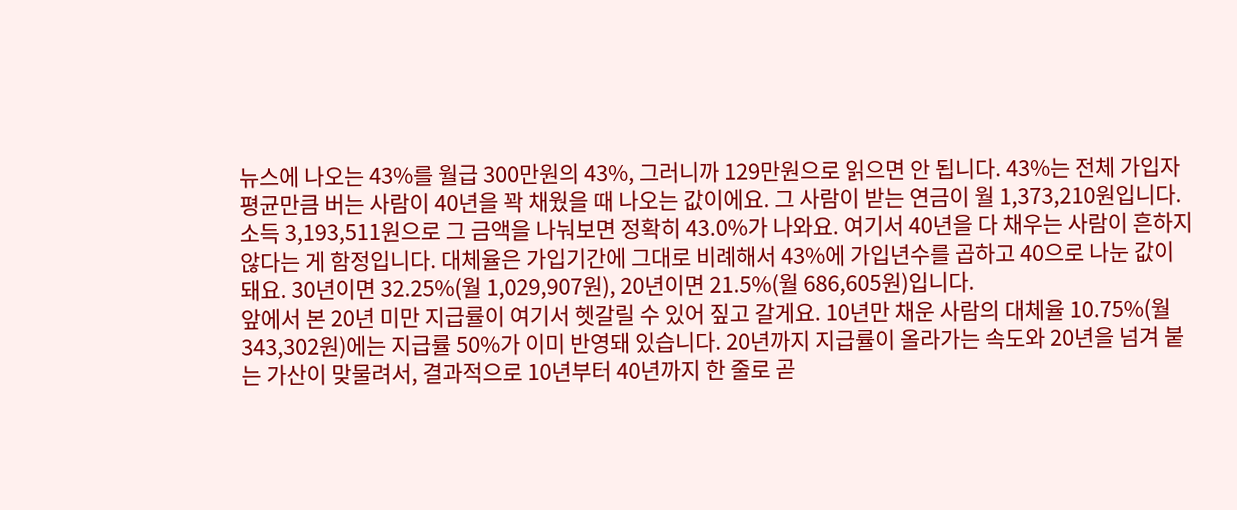뉴스에 나오는 43%를 월급 300만원의 43%, 그러니까 129만원으로 읽으면 안 됩니다. 43%는 전체 가입자 평균만큼 버는 사람이 40년을 꽉 채웠을 때 나오는 값이에요. 그 사람이 받는 연금이 월 1,373,210원입니다.
소득 3,193,511원으로 그 금액을 나눠보면 정확히 43.0%가 나와요. 여기서 40년을 다 채우는 사람이 흔하지 않다는 게 함정입니다. 대체율은 가입기간에 그대로 비례해서 43%에 가입년수를 곱하고 40으로 나눈 값이 돼요. 30년이면 32.25%(월 1,029,907원), 20년이면 21.5%(월 686,605원)입니다.
앞에서 본 20년 미만 지급률이 여기서 헷갈릴 수 있어 짚고 갈게요. 10년만 채운 사람의 대체율 10.75%(월 343,302원)에는 지급률 50%가 이미 반영돼 있습니다. 20년까지 지급률이 올라가는 속도와 20년을 넘겨 붙는 가산이 맞물려서, 결과적으로 10년부터 40년까지 한 줄로 곧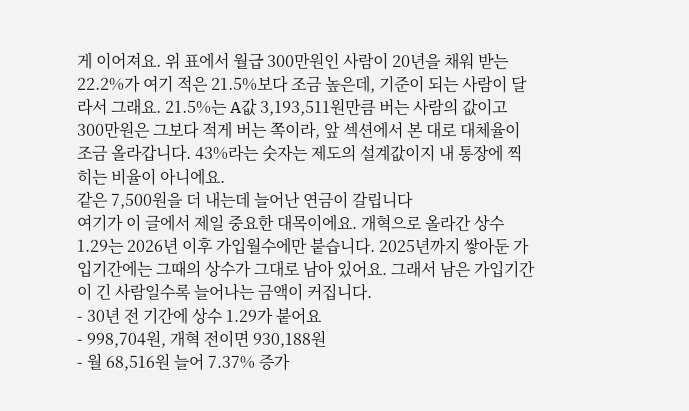게 이어져요. 위 표에서 월급 300만원인 사람이 20년을 채워 받는 22.2%가 여기 적은 21.5%보다 조금 높은데, 기준이 되는 사람이 달라서 그래요. 21.5%는 A값 3,193,511원만큼 버는 사람의 값이고 300만원은 그보다 적게 버는 쪽이라, 앞 섹션에서 본 대로 대체율이 조금 올라갑니다. 43%라는 숫자는 제도의 설계값이지 내 통장에 찍히는 비율이 아니에요.
같은 7,500원을 더 내는데 늘어난 연금이 갈립니다
여기가 이 글에서 제일 중요한 대목이에요. 개혁으로 올라간 상수 1.29는 2026년 이후 가입월수에만 붙습니다. 2025년까지 쌓아둔 가입기간에는 그때의 상수가 그대로 남아 있어요. 그래서 남은 가입기간이 긴 사람일수록 늘어나는 금액이 커집니다.
- 30년 전 기간에 상수 1.29가 붙어요
- 998,704원, 개혁 전이면 930,188원
- 월 68,516원 늘어 7.37% 증가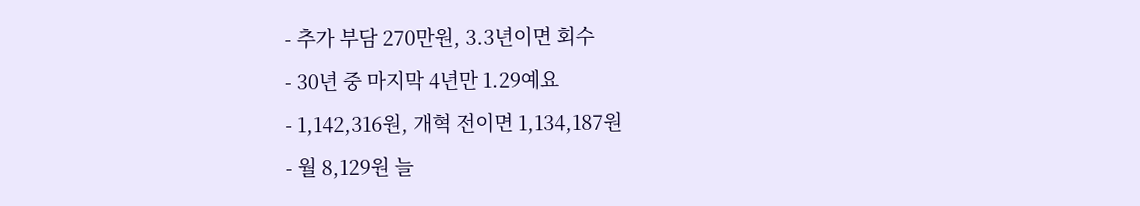- 추가 부담 270만원, 3.3년이면 회수
- 30년 중 마지막 4년만 1.29예요
- 1,142,316원, 개혁 전이면 1,134,187원
- 월 8,129원 늘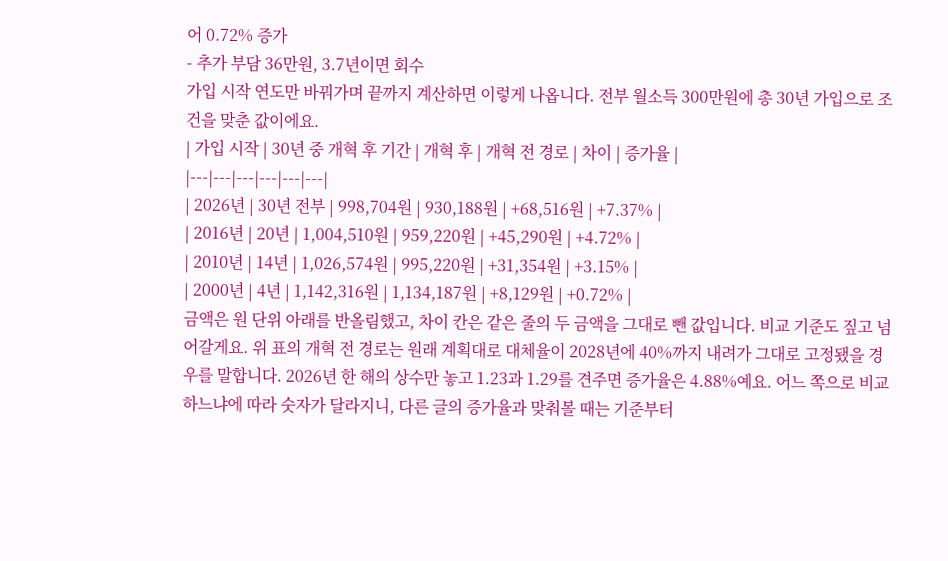어 0.72% 증가
- 추가 부담 36만원, 3.7년이면 회수
가입 시작 연도만 바꿔가며 끝까지 계산하면 이렇게 나옵니다. 전부 월소득 300만원에 총 30년 가입으로 조건을 맞춘 값이에요.
| 가입 시작 | 30년 중 개혁 후 기간 | 개혁 후 | 개혁 전 경로 | 차이 | 증가율 |
|---|---|---|---|---|---|
| 2026년 | 30년 전부 | 998,704원 | 930,188원 | +68,516원 | +7.37% |
| 2016년 | 20년 | 1,004,510원 | 959,220원 | +45,290원 | +4.72% |
| 2010년 | 14년 | 1,026,574원 | 995,220원 | +31,354원 | +3.15% |
| 2000년 | 4년 | 1,142,316원 | 1,134,187원 | +8,129원 | +0.72% |
금액은 원 단위 아래를 반올림했고, 차이 칸은 같은 줄의 두 금액을 그대로 뺀 값입니다. 비교 기준도 짚고 넘어갈게요. 위 표의 개혁 전 경로는 원래 계획대로 대체율이 2028년에 40%까지 내려가 그대로 고정됐을 경우를 말합니다. 2026년 한 해의 상수만 놓고 1.23과 1.29를 견주면 증가율은 4.88%예요. 어느 쪽으로 비교하느냐에 따라 숫자가 달라지니, 다른 글의 증가율과 맞춰볼 때는 기준부터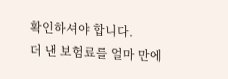확인하셔야 합니다.
더 낸 보험료를 얼마 만에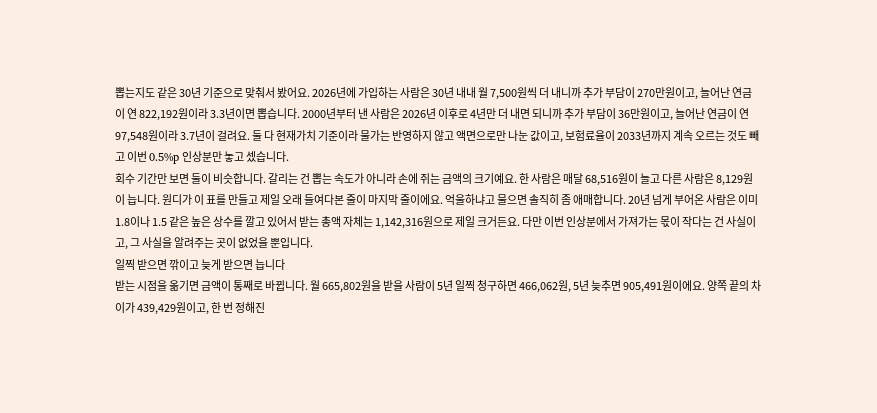뽑는지도 같은 30년 기준으로 맞춰서 봤어요. 2026년에 가입하는 사람은 30년 내내 월 7,500원씩 더 내니까 추가 부담이 270만원이고, 늘어난 연금이 연 822,192원이라 3.3년이면 뽑습니다. 2000년부터 낸 사람은 2026년 이후로 4년만 더 내면 되니까 추가 부담이 36만원이고, 늘어난 연금이 연 97,548원이라 3.7년이 걸려요. 둘 다 현재가치 기준이라 물가는 반영하지 않고 액면으로만 나눈 값이고, 보험료율이 2033년까지 계속 오르는 것도 빼고 이번 0.5%p 인상분만 놓고 셌습니다.
회수 기간만 보면 둘이 비슷합니다. 갈리는 건 뽑는 속도가 아니라 손에 쥐는 금액의 크기예요. 한 사람은 매달 68,516원이 늘고 다른 사람은 8,129원이 늡니다. 원디가 이 표를 만들고 제일 오래 들여다본 줄이 마지막 줄이에요. 억울하냐고 물으면 솔직히 좀 애매합니다. 20년 넘게 부어온 사람은 이미 1.8이나 1.5 같은 높은 상수를 깔고 있어서 받는 총액 자체는 1,142,316원으로 제일 크거든요. 다만 이번 인상분에서 가져가는 몫이 작다는 건 사실이고, 그 사실을 알려주는 곳이 없었을 뿐입니다.
일찍 받으면 깎이고 늦게 받으면 늡니다
받는 시점을 옮기면 금액이 통째로 바뀝니다. 월 665,802원을 받을 사람이 5년 일찍 청구하면 466,062원, 5년 늦추면 905,491원이에요. 양쪽 끝의 차이가 439,429원이고, 한 번 정해진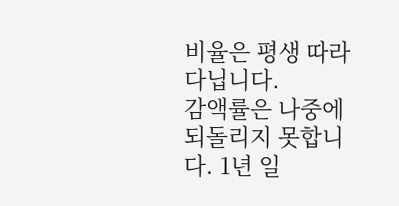비율은 평생 따라다닙니다.
감액률은 나중에 되돌리지 못합니다. 1년 일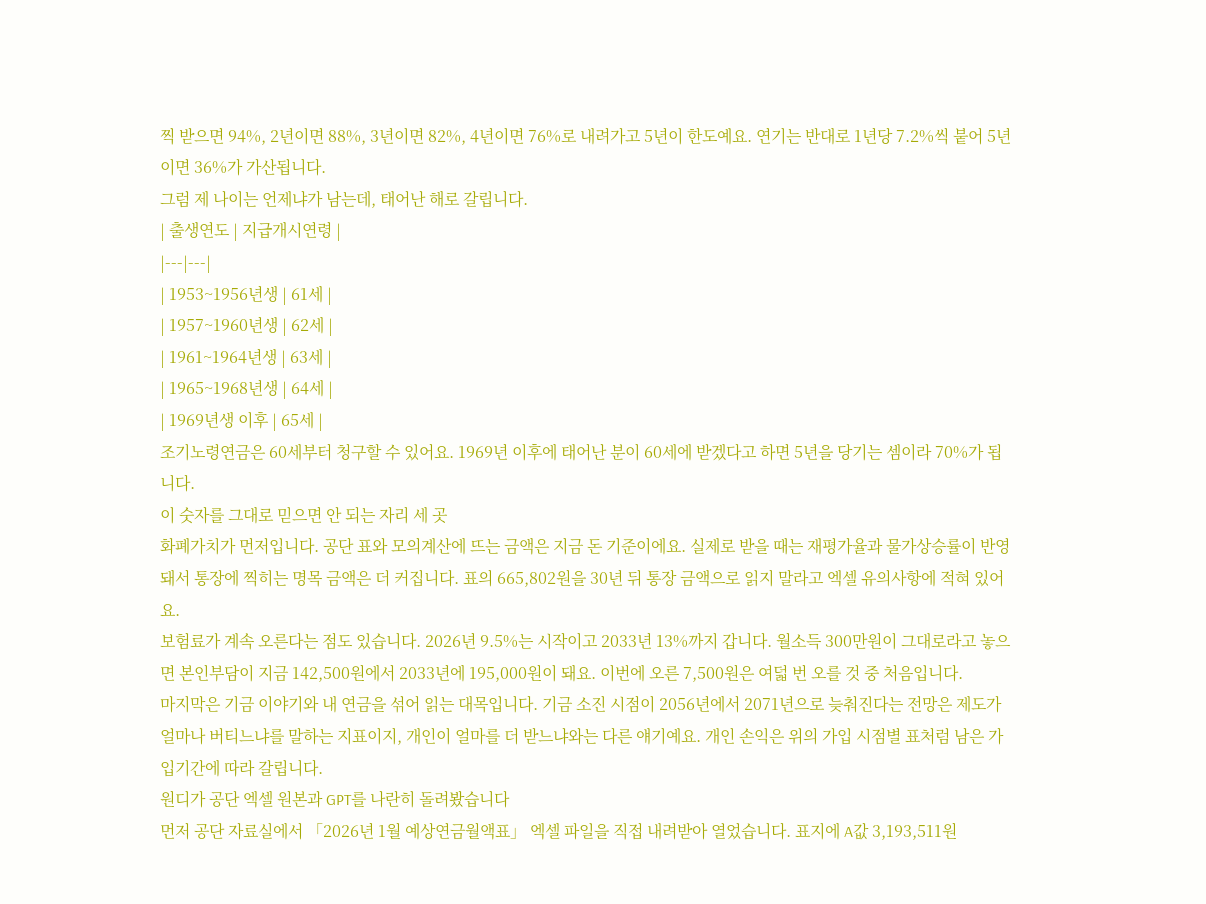찍 받으면 94%, 2년이면 88%, 3년이면 82%, 4년이면 76%로 내려가고 5년이 한도예요. 연기는 반대로 1년당 7.2%씩 붙어 5년이면 36%가 가산됩니다.
그럼 제 나이는 언제냐가 남는데, 태어난 해로 갈립니다.
| 출생연도 | 지급개시연령 |
|---|---|
| 1953~1956년생 | 61세 |
| 1957~1960년생 | 62세 |
| 1961~1964년생 | 63세 |
| 1965~1968년생 | 64세 |
| 1969년생 이후 | 65세 |
조기노령연금은 60세부터 청구할 수 있어요. 1969년 이후에 태어난 분이 60세에 받겠다고 하면 5년을 당기는 셈이라 70%가 됩니다.
이 숫자를 그대로 믿으면 안 되는 자리 세 곳
화폐가치가 먼저입니다. 공단 표와 모의계산에 뜨는 금액은 지금 돈 기준이에요. 실제로 받을 때는 재평가율과 물가상승률이 반영돼서 통장에 찍히는 명목 금액은 더 커집니다. 표의 665,802원을 30년 뒤 통장 금액으로 읽지 말라고 엑셀 유의사항에 적혀 있어요.
보험료가 계속 오른다는 점도 있습니다. 2026년 9.5%는 시작이고 2033년 13%까지 갑니다. 월소득 300만원이 그대로라고 놓으면 본인부담이 지금 142,500원에서 2033년에 195,000원이 돼요. 이번에 오른 7,500원은 여덟 번 오를 것 중 처음입니다.
마지막은 기금 이야기와 내 연금을 섞어 읽는 대목입니다. 기금 소진 시점이 2056년에서 2071년으로 늦춰진다는 전망은 제도가 얼마나 버티느냐를 말하는 지표이지, 개인이 얼마를 더 받느냐와는 다른 얘기예요. 개인 손익은 위의 가입 시점별 표처럼 남은 가입기간에 따라 갈립니다.
원디가 공단 엑셀 원본과 GPT를 나란히 돌려봤습니다
먼저 공단 자료실에서 「2026년 1월 예상연금월액표」 엑셀 파일을 직접 내려받아 열었습니다. 표지에 A값 3,193,511원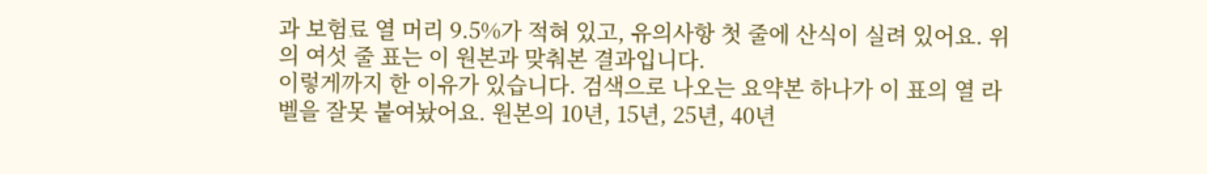과 보험료 열 머리 9.5%가 적혀 있고, 유의사항 첫 줄에 산식이 실려 있어요. 위의 여섯 줄 표는 이 원본과 맞춰본 결과입니다.
이렇게까지 한 이유가 있습니다. 검색으로 나오는 요약본 하나가 이 표의 열 라벨을 잘못 붙여놨어요. 원본의 10년, 15년, 25년, 40년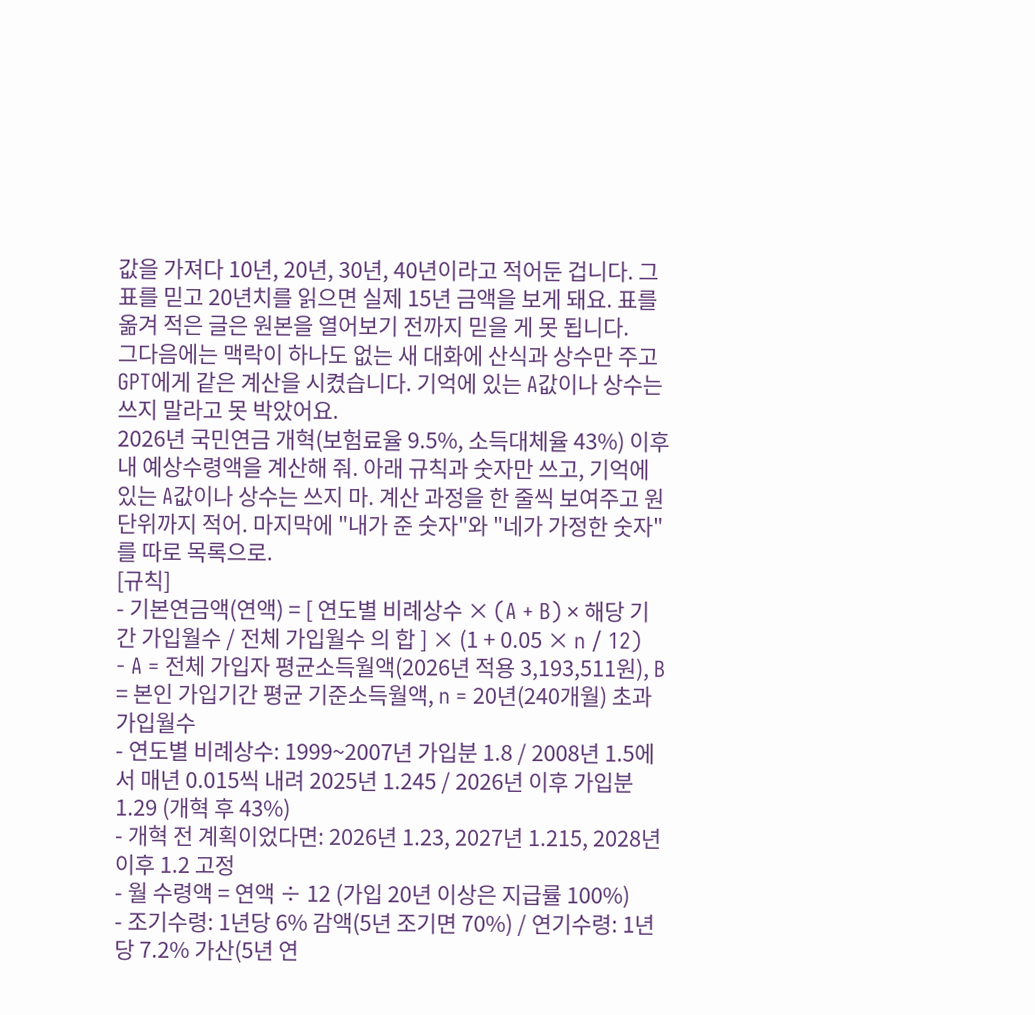값을 가져다 10년, 20년, 30년, 40년이라고 적어둔 겁니다. 그 표를 믿고 20년치를 읽으면 실제 15년 금액을 보게 돼요. 표를 옮겨 적은 글은 원본을 열어보기 전까지 믿을 게 못 됩니다.
그다음에는 맥락이 하나도 없는 새 대화에 산식과 상수만 주고 GPT에게 같은 계산을 시켰습니다. 기억에 있는 A값이나 상수는 쓰지 말라고 못 박았어요.
2026년 국민연금 개혁(보험료율 9.5%, 소득대체율 43%) 이후 내 예상수령액을 계산해 줘. 아래 규칙과 숫자만 쓰고, 기억에 있는 A값이나 상수는 쓰지 마. 계산 과정을 한 줄씩 보여주고 원 단위까지 적어. 마지막에 "내가 준 숫자"와 "네가 가정한 숫자"를 따로 목록으로.
[규칙]
- 기본연금액(연액) = [ 연도별 비례상수 × (A + B) × 해당 기간 가입월수 / 전체 가입월수 의 합 ] × (1 + 0.05 × n / 12)
- A = 전체 가입자 평균소득월액(2026년 적용 3,193,511원), B = 본인 가입기간 평균 기준소득월액, n = 20년(240개월) 초과 가입월수
- 연도별 비례상수: 1999~2007년 가입분 1.8 / 2008년 1.5에서 매년 0.015씩 내려 2025년 1.245 / 2026년 이후 가입분 1.29 (개혁 후 43%)
- 개혁 전 계획이었다면: 2026년 1.23, 2027년 1.215, 2028년 이후 1.2 고정
- 월 수령액 = 연액 ÷ 12 (가입 20년 이상은 지급률 100%)
- 조기수령: 1년당 6% 감액(5년 조기면 70%) / 연기수령: 1년당 7.2% 가산(5년 연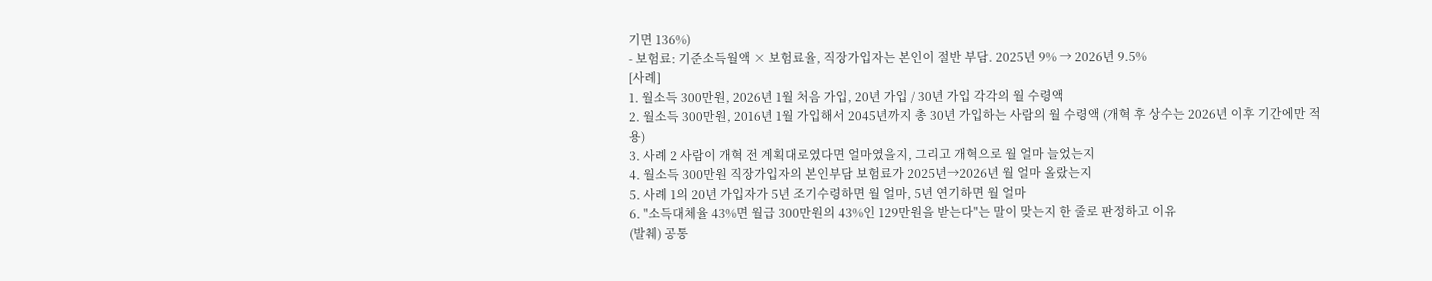기면 136%)
- 보험료: 기준소득월액 × 보험료율, 직장가입자는 본인이 절반 부담. 2025년 9% → 2026년 9.5%
[사례]
1. 월소득 300만원, 2026년 1월 처음 가입, 20년 가입 / 30년 가입 각각의 월 수령액
2. 월소득 300만원, 2016년 1월 가입해서 2045년까지 총 30년 가입하는 사람의 월 수령액 (개혁 후 상수는 2026년 이후 기간에만 적용)
3. 사례 2 사람이 개혁 전 계획대로였다면 얼마였을지, 그리고 개혁으로 월 얼마 늘었는지
4. 월소득 300만원 직장가입자의 본인부담 보험료가 2025년→2026년 월 얼마 올랐는지
5. 사례 1의 20년 가입자가 5년 조기수령하면 월 얼마, 5년 연기하면 월 얼마
6. "소득대체율 43%면 월급 300만원의 43%인 129만원을 받는다"는 말이 맞는지 한 줄로 판정하고 이유
(발췌) 공통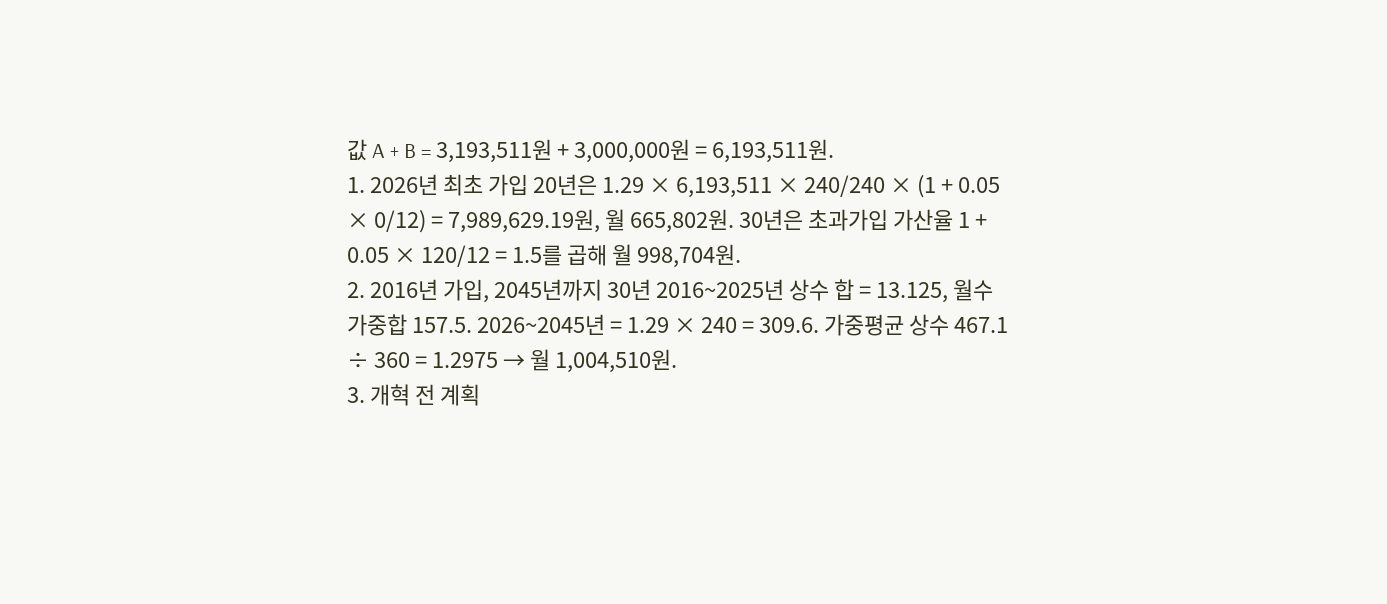값 A + B = 3,193,511원 + 3,000,000원 = 6,193,511원.
1. 2026년 최초 가입 20년은 1.29 × 6,193,511 × 240/240 × (1 + 0.05 × 0/12) = 7,989,629.19원, 월 665,802원. 30년은 초과가입 가산율 1 + 0.05 × 120/12 = 1.5를 곱해 월 998,704원.
2. 2016년 가입, 2045년까지 30년 2016~2025년 상수 합 = 13.125, 월수 가중합 157.5. 2026~2045년 = 1.29 × 240 = 309.6. 가중평균 상수 467.1 ÷ 360 = 1.2975 → 월 1,004,510원.
3. 개혁 전 계획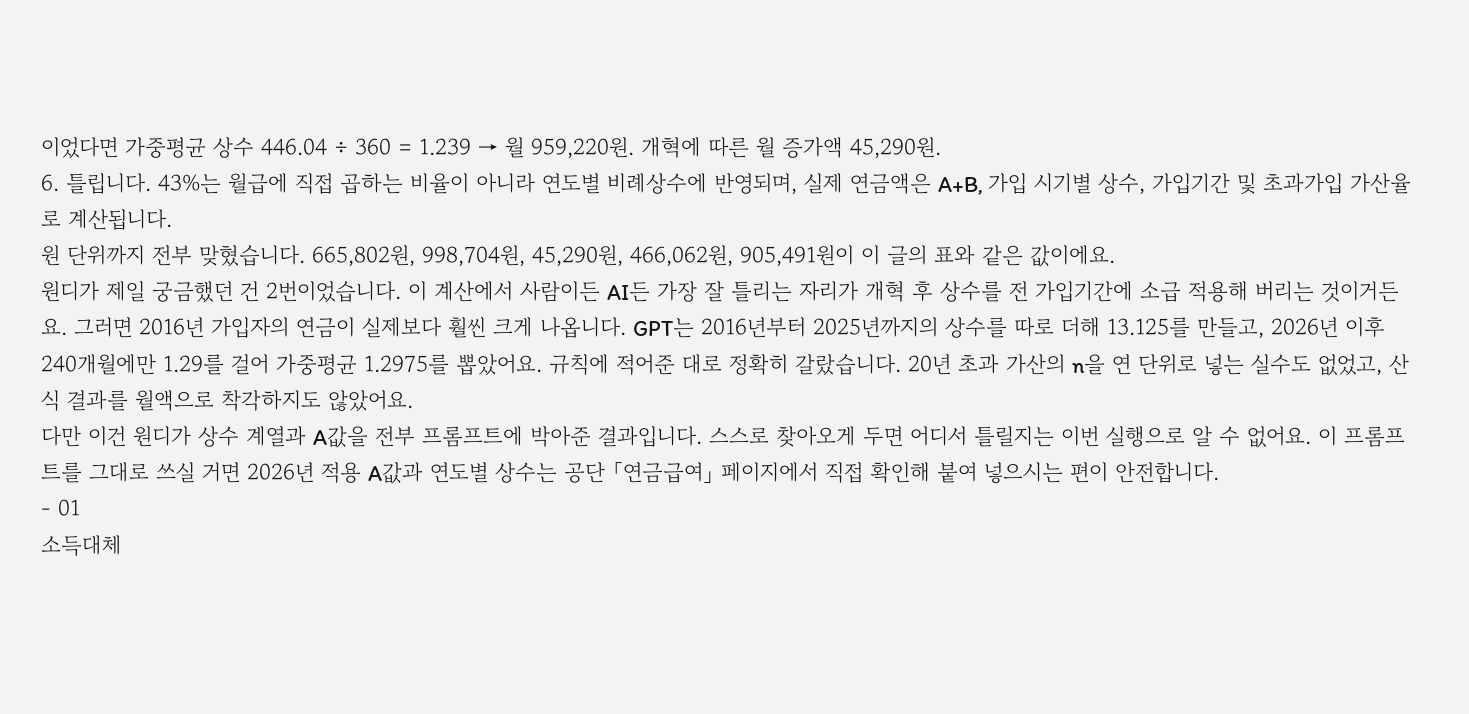이었다면 가중평균 상수 446.04 ÷ 360 = 1.239 → 월 959,220원. 개혁에 따른 월 증가액 45,290원.
6. 틀립니다. 43%는 월급에 직접 곱하는 비율이 아니라 연도별 비례상수에 반영되며, 실제 연금액은 A+B, 가입 시기별 상수, 가입기간 및 초과가입 가산율로 계산됩니다.
원 단위까지 전부 맞혔습니다. 665,802원, 998,704원, 45,290원, 466,062원, 905,491원이 이 글의 표와 같은 값이에요.
원디가 제일 궁금했던 건 2번이었습니다. 이 계산에서 사람이든 AI든 가장 잘 틀리는 자리가 개혁 후 상수를 전 가입기간에 소급 적용해 버리는 것이거든요. 그러면 2016년 가입자의 연금이 실제보다 훨씬 크게 나옵니다. GPT는 2016년부터 2025년까지의 상수를 따로 더해 13.125를 만들고, 2026년 이후 240개월에만 1.29를 걸어 가중평균 1.2975를 뽑았어요. 규칙에 적어준 대로 정확히 갈랐습니다. 20년 초과 가산의 n을 연 단위로 넣는 실수도 없었고, 산식 결과를 월액으로 착각하지도 않았어요.
다만 이건 원디가 상수 계열과 A값을 전부 프롬프트에 박아준 결과입니다. 스스로 찾아오게 두면 어디서 틀릴지는 이번 실행으로 알 수 없어요. 이 프롬프트를 그대로 쓰실 거면 2026년 적용 A값과 연도별 상수는 공단 「연금급여」 페이지에서 직접 확인해 붙여 넣으시는 편이 안전합니다.
- 01
소득대체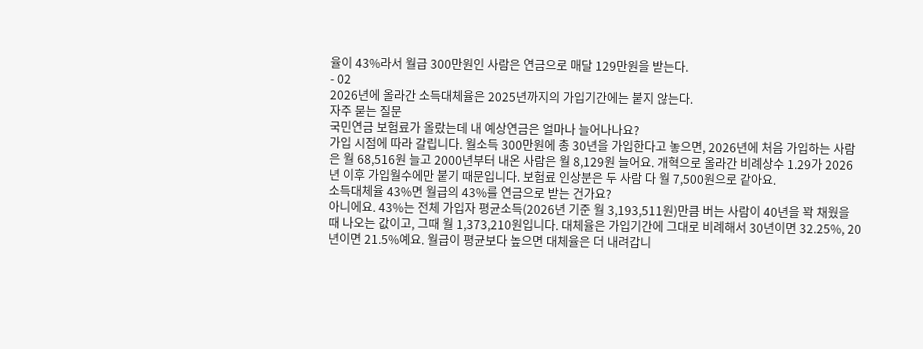율이 43%라서 월급 300만원인 사람은 연금으로 매달 129만원을 받는다.
- 02
2026년에 올라간 소득대체율은 2025년까지의 가입기간에는 붙지 않는다.
자주 묻는 질문
국민연금 보험료가 올랐는데 내 예상연금은 얼마나 늘어나나요?
가입 시점에 따라 갈립니다. 월소득 300만원에 총 30년을 가입한다고 놓으면, 2026년에 처음 가입하는 사람은 월 68,516원 늘고 2000년부터 내온 사람은 월 8,129원 늘어요. 개혁으로 올라간 비례상수 1.29가 2026년 이후 가입월수에만 붙기 때문입니다. 보험료 인상분은 두 사람 다 월 7,500원으로 같아요.
소득대체율 43%면 월급의 43%를 연금으로 받는 건가요?
아니에요. 43%는 전체 가입자 평균소득(2026년 기준 월 3,193,511원)만큼 버는 사람이 40년을 꽉 채웠을 때 나오는 값이고, 그때 월 1,373,210원입니다. 대체율은 가입기간에 그대로 비례해서 30년이면 32.25%, 20년이면 21.5%예요. 월급이 평균보다 높으면 대체율은 더 내려갑니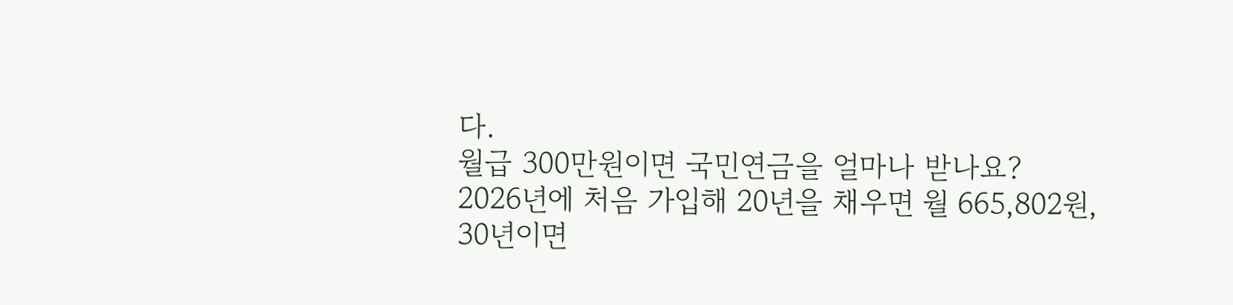다.
월급 300만원이면 국민연금을 얼마나 받나요?
2026년에 처음 가입해 20년을 채우면 월 665,802원, 30년이면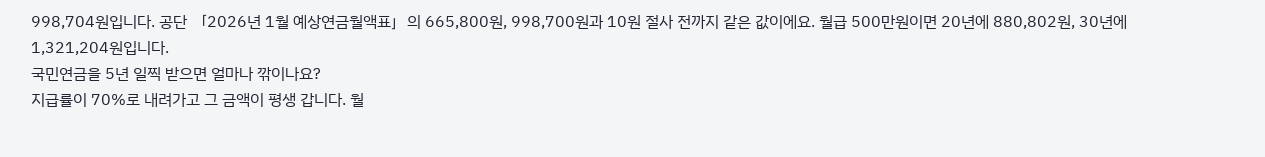998,704원입니다. 공단 「2026년 1월 예상연금월액표」의 665,800원, 998,700원과 10원 절사 전까지 같은 값이에요. 월급 500만원이면 20년에 880,802원, 30년에 1,321,204원입니다.
국민연금을 5년 일찍 받으면 얼마나 깎이나요?
지급률이 70%로 내려가고 그 금액이 평생 갑니다. 월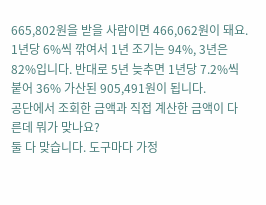665,802원을 받을 사람이면 466,062원이 돼요. 1년당 6%씩 깎여서 1년 조기는 94%, 3년은 82%입니다. 반대로 5년 늦추면 1년당 7.2%씩 붙어 36% 가산된 905,491원이 됩니다.
공단에서 조회한 금액과 직접 계산한 금액이 다른데 뭐가 맞나요?
둘 다 맞습니다. 도구마다 가정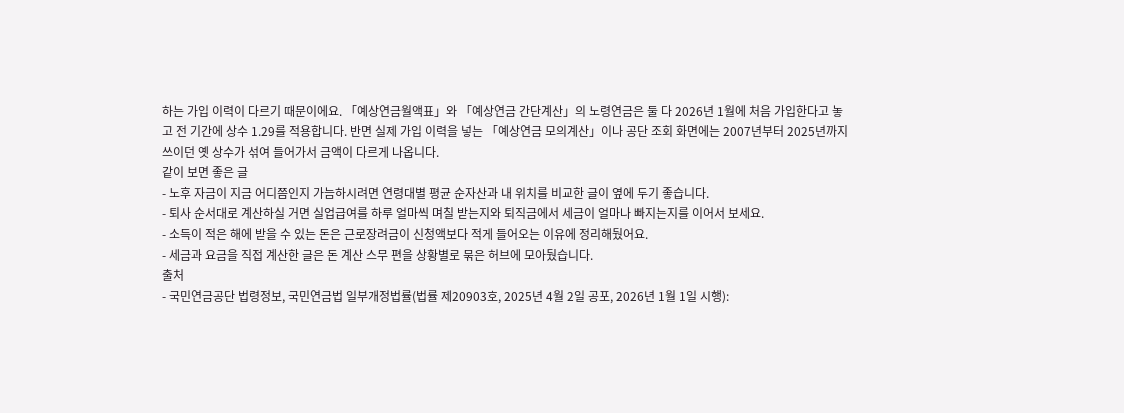하는 가입 이력이 다르기 때문이에요. 「예상연금월액표」와 「예상연금 간단계산」의 노령연금은 둘 다 2026년 1월에 처음 가입한다고 놓고 전 기간에 상수 1.29를 적용합니다. 반면 실제 가입 이력을 넣는 「예상연금 모의계산」이나 공단 조회 화면에는 2007년부터 2025년까지 쓰이던 옛 상수가 섞여 들어가서 금액이 다르게 나옵니다.
같이 보면 좋은 글
- 노후 자금이 지금 어디쯤인지 가늠하시려면 연령대별 평균 순자산과 내 위치를 비교한 글이 옆에 두기 좋습니다.
- 퇴사 순서대로 계산하실 거면 실업급여를 하루 얼마씩 며칠 받는지와 퇴직금에서 세금이 얼마나 빠지는지를 이어서 보세요.
- 소득이 적은 해에 받을 수 있는 돈은 근로장려금이 신청액보다 적게 들어오는 이유에 정리해뒀어요.
- 세금과 요금을 직접 계산한 글은 돈 계산 스무 편을 상황별로 묶은 허브에 모아뒀습니다.
출처
- 국민연금공단 법령정보, 국민연금법 일부개정법률(법률 제20903호, 2025년 4월 2일 공포, 2026년 1월 1일 시행):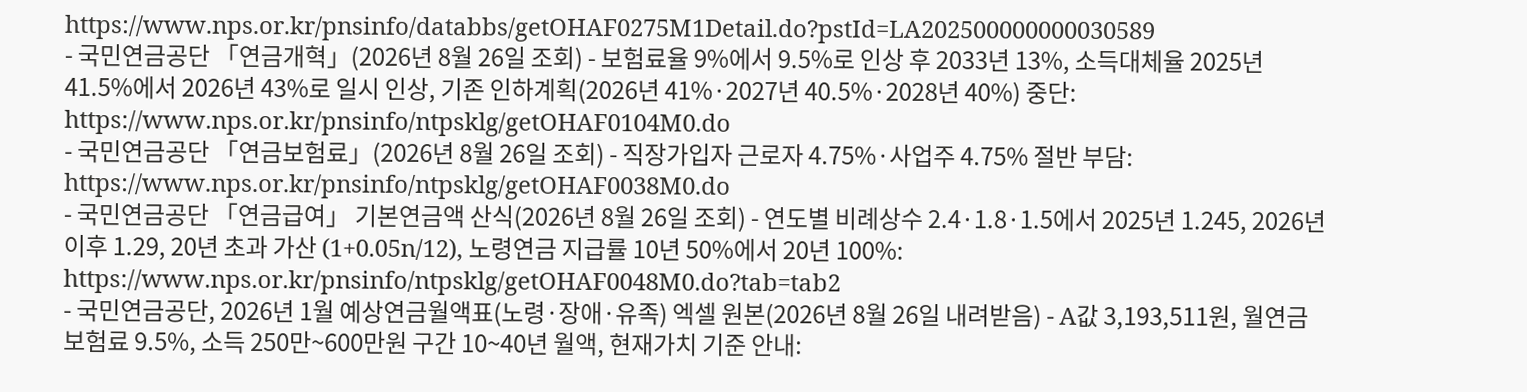https://www.nps.or.kr/pnsinfo/databbs/getOHAF0275M1Detail.do?pstId=LA202500000000030589
- 국민연금공단 「연금개혁」(2026년 8월 26일 조회) - 보험료율 9%에서 9.5%로 인상 후 2033년 13%, 소득대체율 2025년 41.5%에서 2026년 43%로 일시 인상, 기존 인하계획(2026년 41%·2027년 40.5%·2028년 40%) 중단: https://www.nps.or.kr/pnsinfo/ntpsklg/getOHAF0104M0.do
- 국민연금공단 「연금보험료」(2026년 8월 26일 조회) - 직장가입자 근로자 4.75%·사업주 4.75% 절반 부담: https://www.nps.or.kr/pnsinfo/ntpsklg/getOHAF0038M0.do
- 국민연금공단 「연금급여」 기본연금액 산식(2026년 8월 26일 조회) - 연도별 비례상수 2.4·1.8·1.5에서 2025년 1.245, 2026년 이후 1.29, 20년 초과 가산 (1+0.05n/12), 노령연금 지급률 10년 50%에서 20년 100%: https://www.nps.or.kr/pnsinfo/ntpsklg/getOHAF0048M0.do?tab=tab2
- 국민연금공단, 2026년 1월 예상연금월액표(노령·장애·유족) 엑셀 원본(2026년 8월 26일 내려받음) - A값 3,193,511원, 월연금보험료 9.5%, 소득 250만~600만원 구간 10~40년 월액, 현재가치 기준 안내: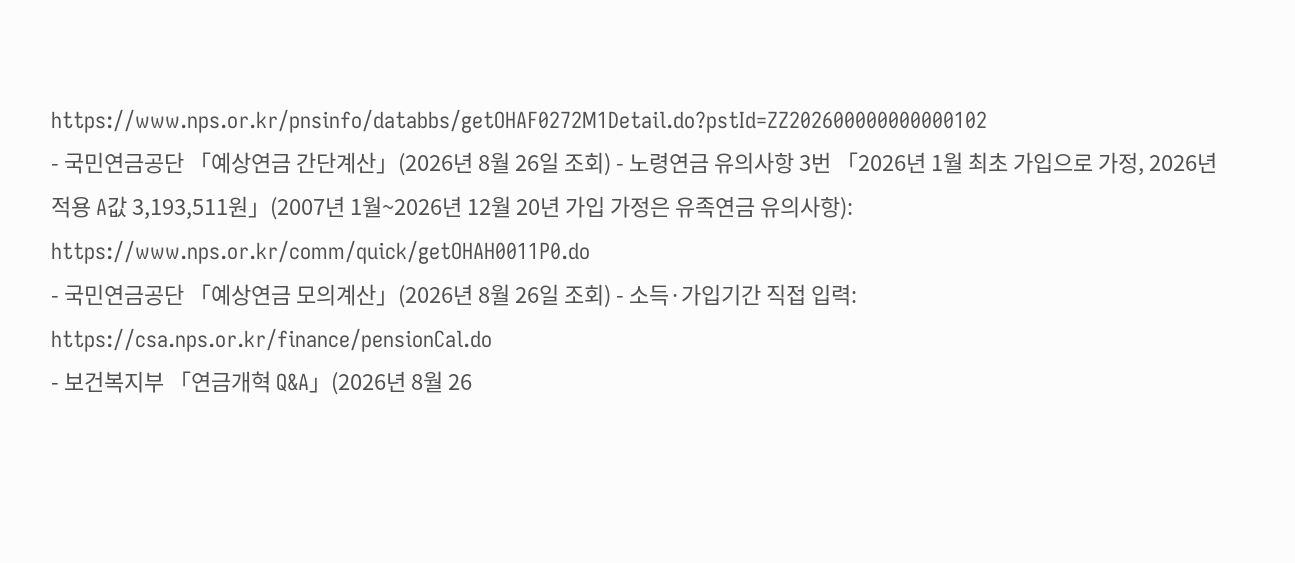https://www.nps.or.kr/pnsinfo/databbs/getOHAF0272M1Detail.do?pstId=ZZ202600000000000102
- 국민연금공단 「예상연금 간단계산」(2026년 8월 26일 조회) - 노령연금 유의사항 3번 「2026년 1월 최초 가입으로 가정, 2026년 적용 A값 3,193,511원」(2007년 1월~2026년 12월 20년 가입 가정은 유족연금 유의사항): https://www.nps.or.kr/comm/quick/getOHAH0011P0.do
- 국민연금공단 「예상연금 모의계산」(2026년 8월 26일 조회) - 소득·가입기간 직접 입력: https://csa.nps.or.kr/finance/pensionCal.do
- 보건복지부 「연금개혁 Q&A」(2026년 8월 26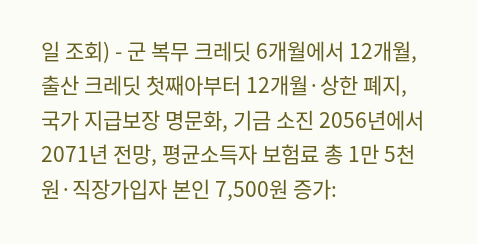일 조회) - 군 복무 크레딧 6개월에서 12개월, 출산 크레딧 첫째아부터 12개월·상한 폐지, 국가 지급보장 명문화, 기금 소진 2056년에서 2071년 전망, 평균소득자 보험료 총 1만 5천원·직장가입자 본인 7,500원 증가: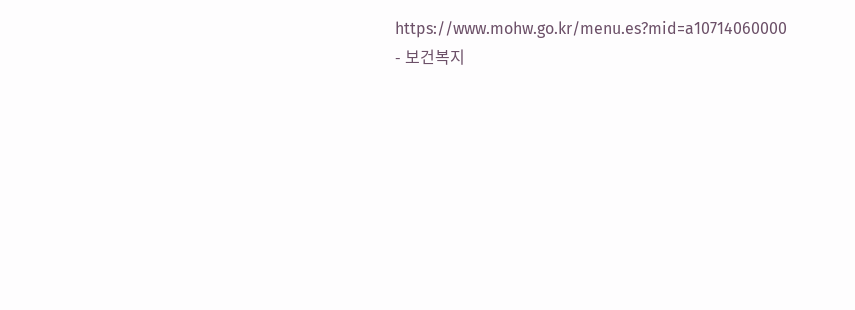https://www.mohw.go.kr/menu.es?mid=a10714060000
- 보건복지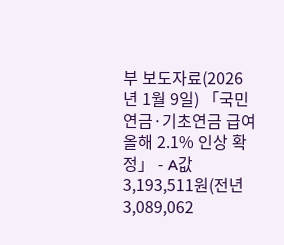부 보도자료(2026년 1월 9일) 「국민연금·기초연금 급여 올해 2.1% 인상 확정」 - A값 3,193,511원(전년 3,089,062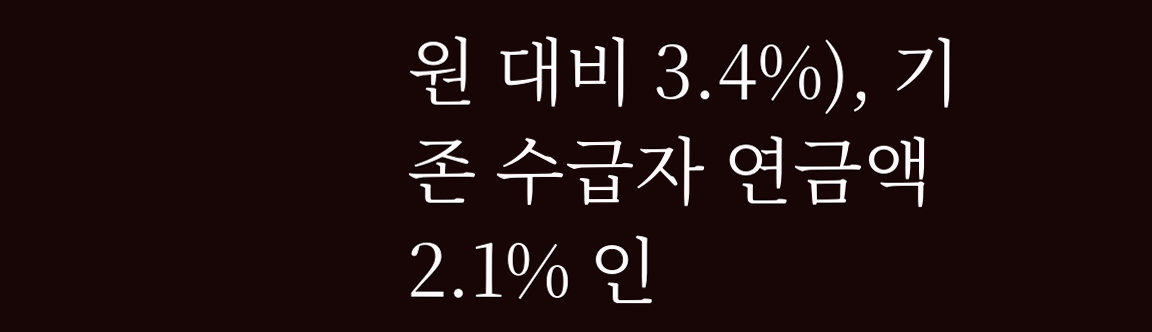원 대비 3.4%), 기존 수급자 연금액 2.1% 인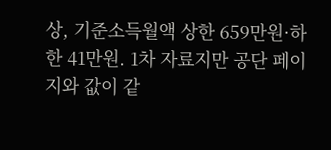상, 기준소득월액 상한 659만원·하한 41만원. 1차 자료지만 공단 페이지와 값이 같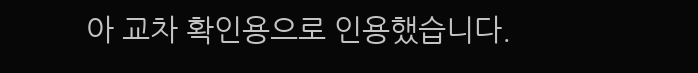아 교차 확인용으로 인용했습니다.